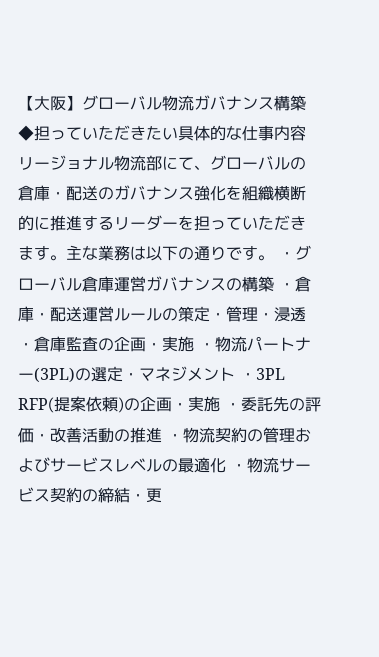【大阪】グローバル物流ガバナンス構築
◆担っていただきたい具体的な仕事内容 リージョナル物流部にて、グローバルの倉庫・配送のガバナンス強化を組織横断的に推進するリーダーを担っていただきます。主な業務は以下の通りです。 ・グローバル倉庫運営ガバナンスの構築 ・倉庫・配送運営ルールの策定・管理・浸透 ・倉庫監査の企画・実施 ・物流パートナー(3PL)の選定・マネジメント ・3PL RFP(提案依頼)の企画・実施 ・委託先の評価・改善活動の推進 ・物流契約の管理およびサービスレベルの最適化 ・物流サービス契約の締結・更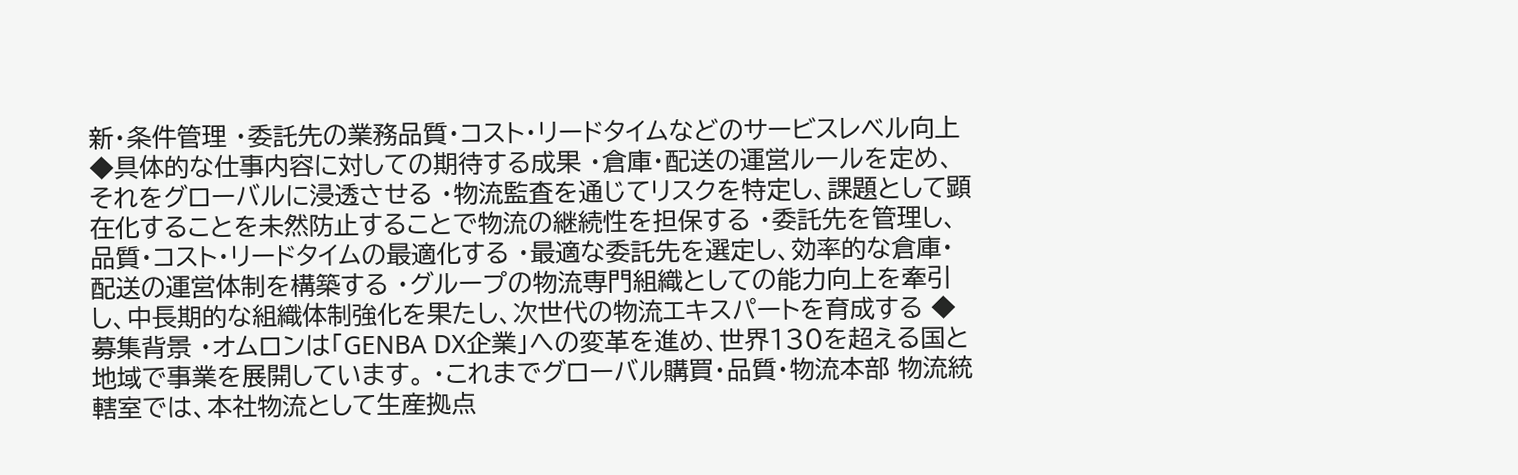新・条件管理 ・委託先の業務品質・コスト・リードタイムなどのサービスレベル向上 ◆具体的な仕事内容に対しての期待する成果 ・倉庫・配送の運営ルールを定め、それをグローバルに浸透させる ・物流監査を通じてリスクを特定し、課題として顕在化することを未然防止することで物流の継続性を担保する ・委託先を管理し、品質・コスト・リードタイムの最適化する ・最適な委託先を選定し、効率的な倉庫・配送の運営体制を構築する ・グループの物流専門組織としての能力向上を牽引し、中長期的な組織体制強化を果たし、次世代の物流エキスパートを育成する ◆募集背景 ・オムロンは「GENBA DX企業」への変革を進め、世界130を超える国と地域で事業を展開しています。 ・これまでグローバル購買・品質・物流本部 物流統轄室では、本社物流として生産拠点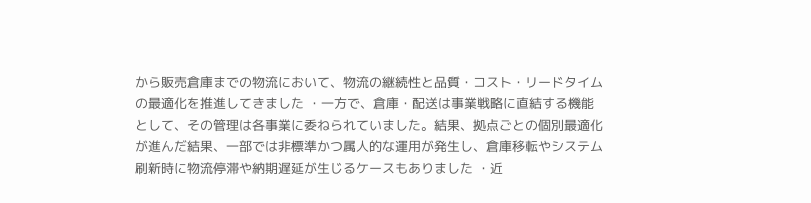から販売倉庫までの物流において、物流の継続性と品質・コスト・リードタイムの最適化を推進してきました ・一方で、倉庫・配送は事業戦略に直結する機能として、その管理は各事業に委ねられていました。結果、拠点ごとの個別最適化が進んだ結果、一部では非標準かつ属人的な運用が発生し、倉庫移転やシステム刷新時に物流停滞や納期遅延が生じるケースもありました ・近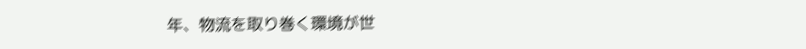年、物流を取り巻く環境が世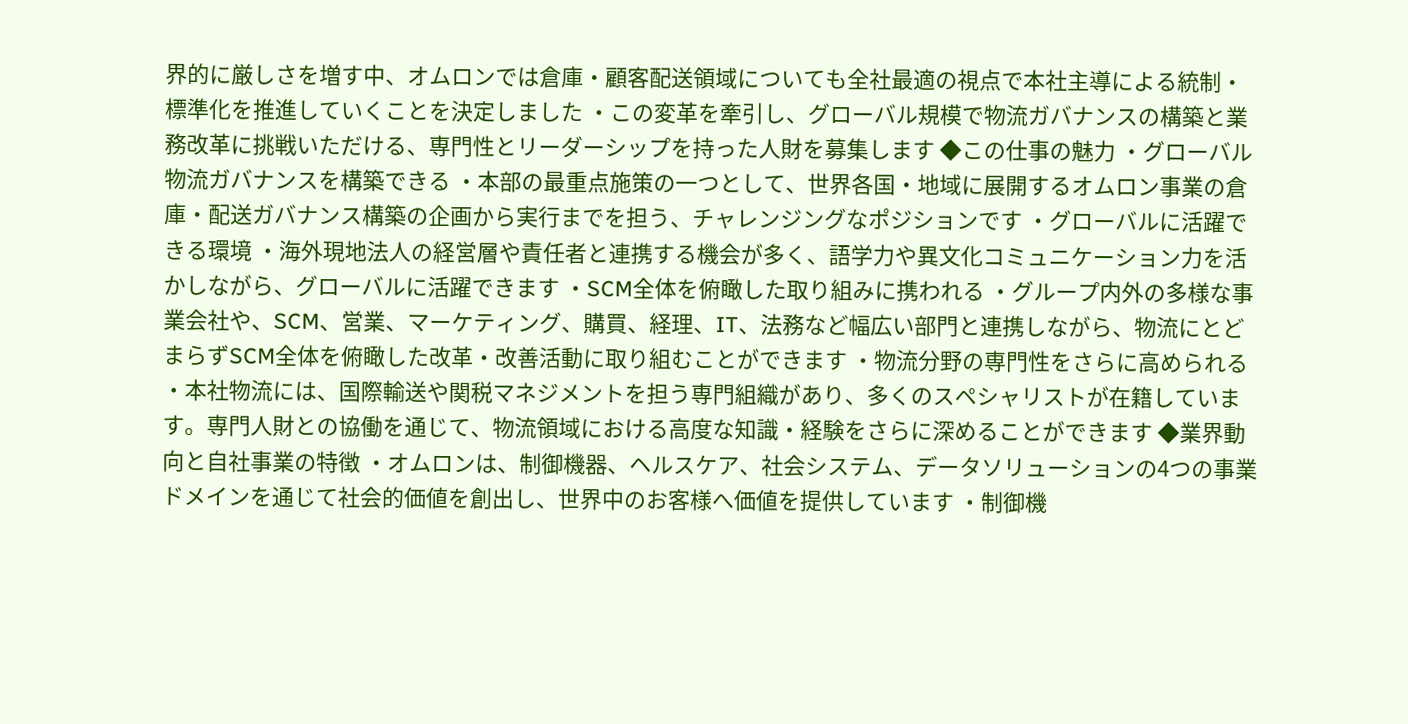界的に厳しさを増す中、オムロンでは倉庫・顧客配送領域についても全社最適の視点で本社主導による統制・標準化を推進していくことを決定しました ・この変革を牽引し、グローバル規模で物流ガバナンスの構築と業務改革に挑戦いただける、専門性とリーダーシップを持った人財を募集します ◆この仕事の魅力 ・グローバル物流ガバナンスを構築できる ・本部の最重点施策の一つとして、世界各国・地域に展開するオムロン事業の倉庫・配送ガバナンス構築の企画から実行までを担う、チャレンジングなポジションです ・グローバルに活躍できる環境 ・海外現地法人の経営層や責任者と連携する機会が多く、語学力や異文化コミュニケーション力を活かしながら、グローバルに活躍できます ・SCM全体を俯瞰した取り組みに携われる ・グループ内外の多様な事業会社や、SCM、営業、マーケティング、購買、経理、IT、法務など幅広い部門と連携しながら、物流にとどまらずSCM全体を俯瞰した改革・改善活動に取り組むことができます ・物流分野の専門性をさらに高められる ・本社物流には、国際輸送や関税マネジメントを担う専門組織があり、多くのスペシャリストが在籍しています。専門人財との協働を通じて、物流領域における高度な知識・経験をさらに深めることができます ◆業界動向と自社事業の特徴 ・オムロンは、制御機器、ヘルスケア、社会システム、データソリューションの4つの事業ドメインを通じて社会的価値を創出し、世界中のお客様へ価値を提供しています ・制御機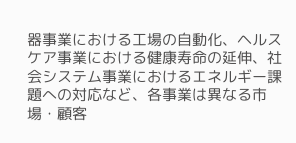器事業における工場の自動化、ヘルスケア事業における健康寿命の延伸、社会システム事業におけるエネルギー課題への対応など、各事業は異なる市場・顧客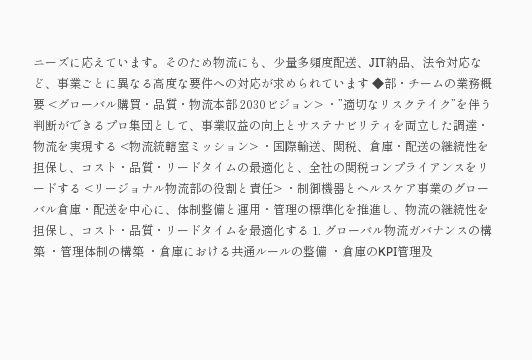ニーズに応えています。そのため物流にも、少量多頻度配送、JIT納品、法令対応など、事業ごとに異なる高度な要件への対応が求められています ◆部・チームの業務概要 <グローバル購買・品質・物流本部 2030ビジョン> ・”適切なリスクテイク”を伴う判断ができるプロ集団として、事業収益の向上とサステナビリティを両立した調達・物流を実現する <物流統轄室ミッション> ・国際輸送、関税、倉庫・配送の継続性を担保し、コスト・品質・リードタイムの最適化と、全社の関税コンプライアンスをリードする <リージョナル物流部の役割と責任> ・制御機器とヘルスケア事業のグローバル倉庫・配送を中心に、体制整備と運用・管理の標準化を推進し、物流の継続性を担保し、コスト・品質・リードタイムを最適化する 1. グローバル物流ガバナンスの構築 ・管理体制の構築 ・倉庫における共通ルールの整備 ・倉庫のKPI管理及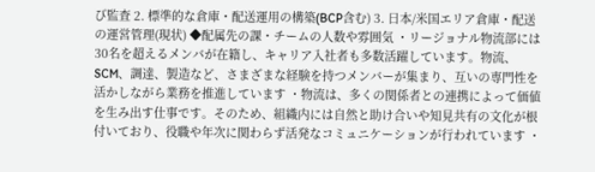び監査 2. 標準的な倉庫・配送運用の構築(BCP含む) 3. 日本/米国エリア倉庫・配送の運営管理(現状) ◆配属先の課・チームの人数や雰囲気 ・リージョナル物流部には30名を超えるメンバが在籍し、キャリア入社者も多数活躍しています。物流、SCM、調達、製造など、さまざまな経験を持つメンバーが集まり、互いの専門性を活かしながら業務を推進しています ・物流は、多くの関係者との連携によって価値を生み出す仕事です。そのため、組織内には自然と助け合いや知見共有の文化が根付いており、役職や年次に関わらず活発なコミュニケーションが行われています ・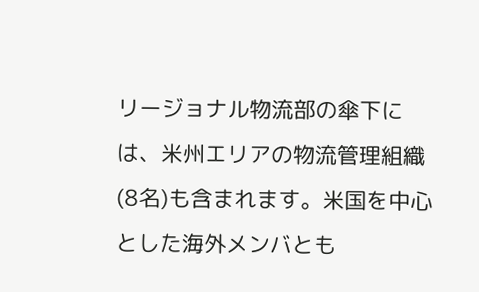リージョナル物流部の傘下には、米州エリアの物流管理組織(8名)も含まれます。米国を中心とした海外メンバとも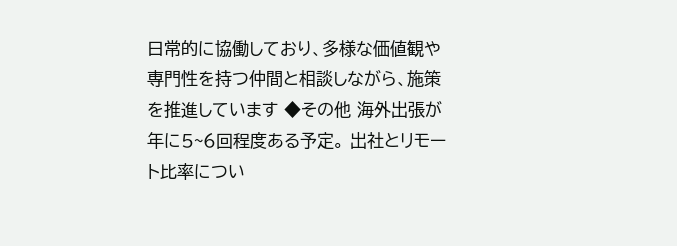日常的に協働しており、多様な価値観や専門性を持つ仲間と相談しながら、施策を推進しています ◆その他 海外出張が年に5~6回程度ある予定。 出社とリモート比率につい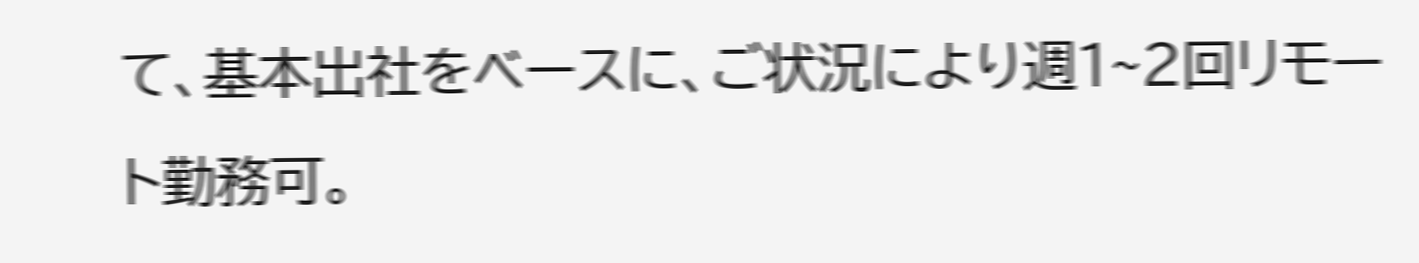て、基本出社をベースに、ご状況により週1~2回リモート勤務可。